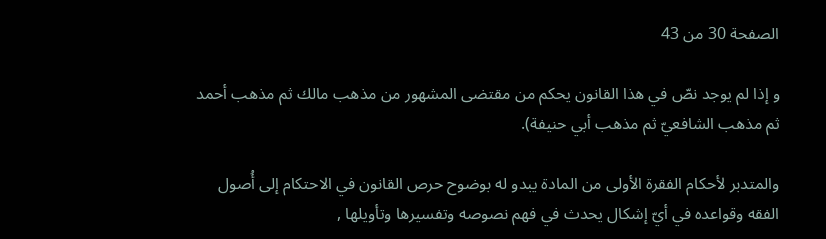الصفحة 30 من 43

و إذا لم يوجد نصّ في هذا القانون يحكم من مقتضى المشهور من مذهب مالك ثم مذهب أحمد ثم مذهب الشافعيّ ثم مذهب أبي حنيفة).

والمتدبر لأحكام الفقرة الأولى من المادة يبدو له بوضوح حرص القانون في الاحتكام إلى أُصول الفقه وقواعده في أيّ إشكال يحدث في فهم نصوصه وتفسيرها وتأويلها ,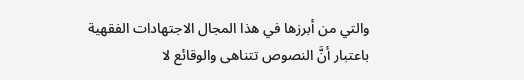والتي من أبرزها في هذا المجال الاجتهادات الفقهية باعتبار أنَّ النصوص تتناهى والوقائع لا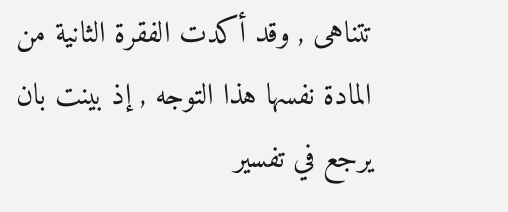تتناهى , وقد أكدت الفقرة الثانية من المادة نفسها هذا التوجه , إذ بينت بان يرجع في تفسير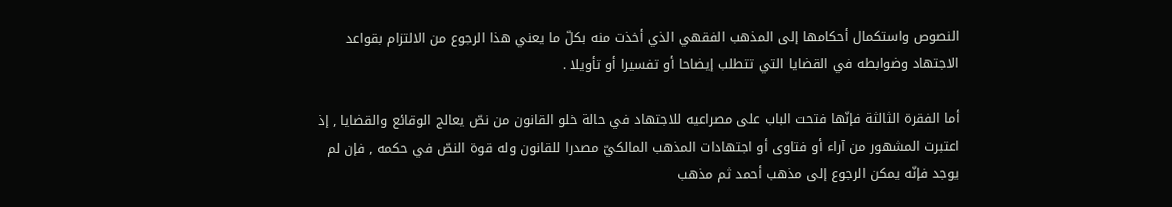النصوص واستكمال أحكامها إلى المذهب الفقهي الذي أخذت منه بكلّ ما يعني هذا الرجوع من الالتزام بقواعد الاجتهاد وضوابطه في القضايا التي تتطلب إيضاحا أو تفسيرا أو تأويلا .

أما الفقرة الثالثة فإنّها فتحت الباب على مصراعيه للاجتهاد في حالة خلو القانون من نصّ يعالج الوقائع والقضايا , إذ اعتبرت المشهور من آراء أو فتاوى أو اجتهادات المذهب المالكيّ مصدرا للقانون وله قوة النصّ في حكمه , فإن لم يوجد فإنّه يمكن الرجوع إلى مذهب أحمد ثم مذهب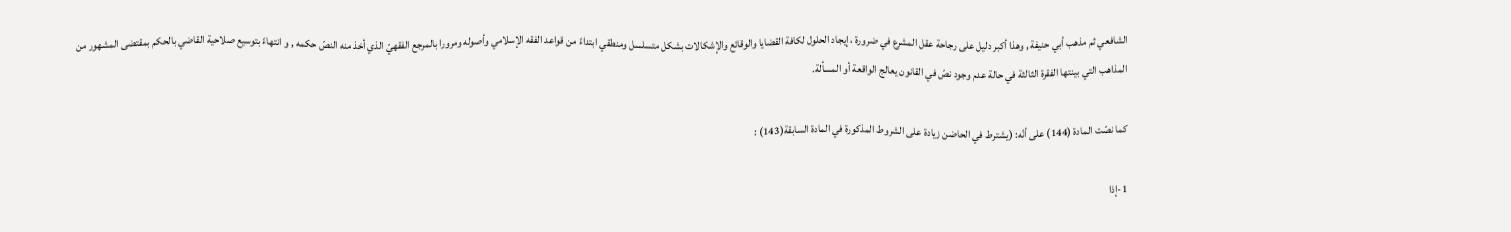الشافعي ثم مذهب أبي حنيفة , وهذا أكبر دليل على رجاحة عقل المشرع في ضرورة ، إيجاد الحلول لكافة القضايا والوقائع والإشكالات بشكل متسلسل ومنطقي ابتداءً من قواعد الفقه الإسلامي وأصوله ومرورا بالمرجع الفقهيّ الذي أخذ منه النصّ حكمه , و انتهاءً بتوسيع صلاحية القاضي بالحكم بمقتضى المشهور من المذاهب التي بينتها الفقرة الثالثة في حالة عدم وجود نصّ في القانون يعالج الواقعة أو المسألة.

كما نصّت المادة (144) على أنّه: (يشترط في الحاضن زيادة على الشروط المذكورة في المادة السابقة(143) :

1-إذا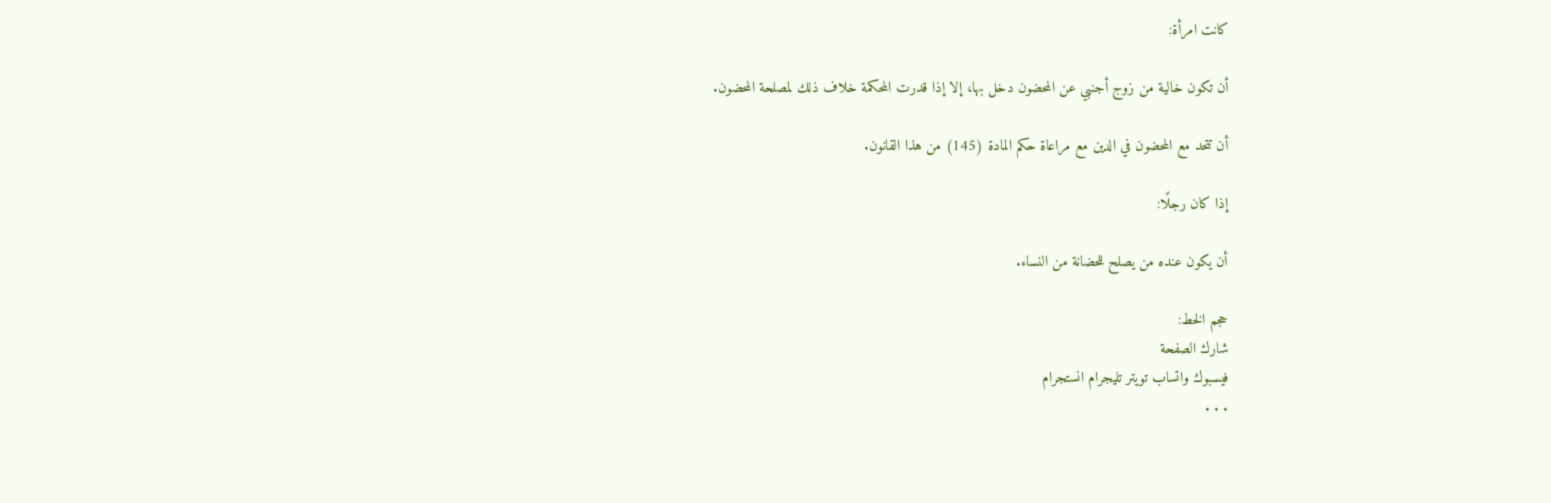كانت امرأة:

أن تكون خالية من زوج أجنبي عن المحضون دخل بها، إلا إذا قدرت المحكمة خلاف ذلك لمصلحة المحضون.

أن تتحد مع المحضون في الدين مع مراعاة حكم المادة (145) من هذا القانون.

إذا كان رجلًا:

أن يكون عنده من يصلح للحضانة من النساء.

حجم الخط:
شارك الصفحة
فيسبوك واتساب تويتر تليجرام انستجرام
. . .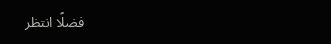فضلًا انتظر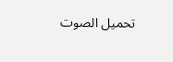تحميل الصوت